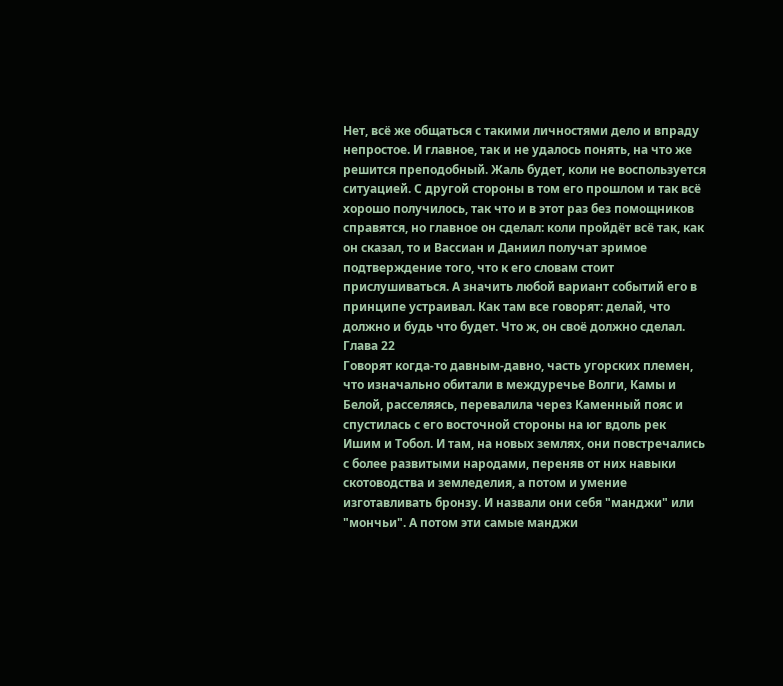Нет, всё же общаться с такими личностями дело и впраду непростое. И главное, так и не удалось понять, на что же решится преподобный. Жаль будет, коли не воспользуется ситуацией. С другой стороны в том его прошлом и так всё хорошо получилось, так что и в этот раз без помощников справятся, но главное он сделал: коли пройдёт всё так, как он сказал, то и Вассиан и Даниил получат зримое подтверждение того, что к его словам стоит прислушиваться. А значить любой вариант событий его в принципе устраивал. Как там все говорят: делай, что должно и будь что будет. Что ж, он своё должно сделал.
Глава 22
Говорят когда-то давным-давно, часть угорских племен, что изначально обитали в междуречье Волги, Камы и Белой, расселяясь, перевалила через Каменный пояс и спустилась с его восточной стороны на юг вдоль рек Ишим и Тобол. И там, на новых землях, они повстречались с более развитыми народами, переняв от них навыки скотоводства и земледелия, а потом и умение изготавливать бронзу. И назвали они себя "манджи" или "мончьи". А потом эти самые манджи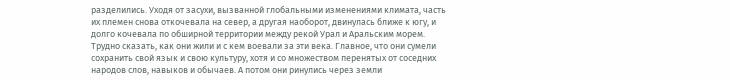разделились. Уходя от засухи, вызванной глобальными изменениями климата, часть их племен снова откочевала на север, а другая наоборот, двинулась ближе к югу, и долго кочевала по обширной территории между рекой Урал и Аральским морем. Трудно сказать, как они жили и с кем воевали за эти века. Главное, что они сумели сохранить свой язык и свою культуру, хотя и со множеством перенятых от соседних народов слов, навыков и обычаев. А потом они ринулись через земли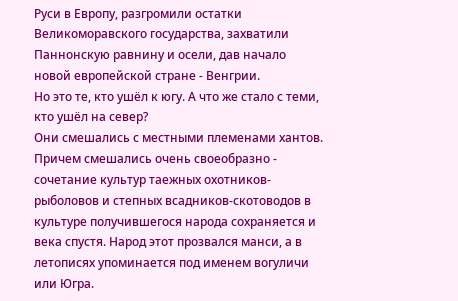Руси в Европу, разгромили остатки Великоморавского государства, захватили Паннонскую равнину и осели, дав начало новой европейской стране - Венгрии.
Но это те, кто ушёл к югу. А что же стало с теми, кто ушёл на север?
Они смешались с местными племенами хантов. Причем смешались очень своеобразно - сочетание культур таежных охотников-рыболовов и степных всадников-скотоводов в культуре получившегося народа сохраняется и века спустя. Народ этот прозвался манси, а в летописях упоминается под именем вогуличи или Югра.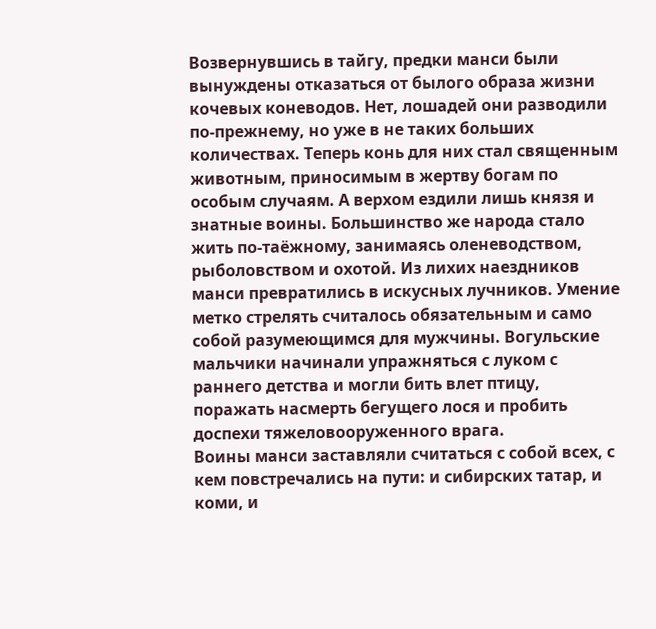Возвернувшись в тайгу, предки манси были вынуждены отказаться от былого образа жизни кочевых коневодов. Нет, лошадей они разводили по-прежнему, но уже в не таких больших количествах. Теперь конь для них стал священным животным, приносимым в жертву богам по особым случаям. А верхом ездили лишь князя и знатные воины. Большинство же народа стало жить по-таёжному, занимаясь оленеводством, рыболовством и охотой. Из лихих наездников манси превратились в искусных лучников. Умение метко стрелять считалось обязательным и само собой разумеющимся для мужчины. Вогульские мальчики начинали упражняться с луком с раннего детства и могли бить влет птицу, поражать насмерть бегущего лося и пробить доспехи тяжеловооруженного врага.
Воины манси заставляли считаться с собой всех, с кем повстречались на пути: и сибирских татар, и коми, и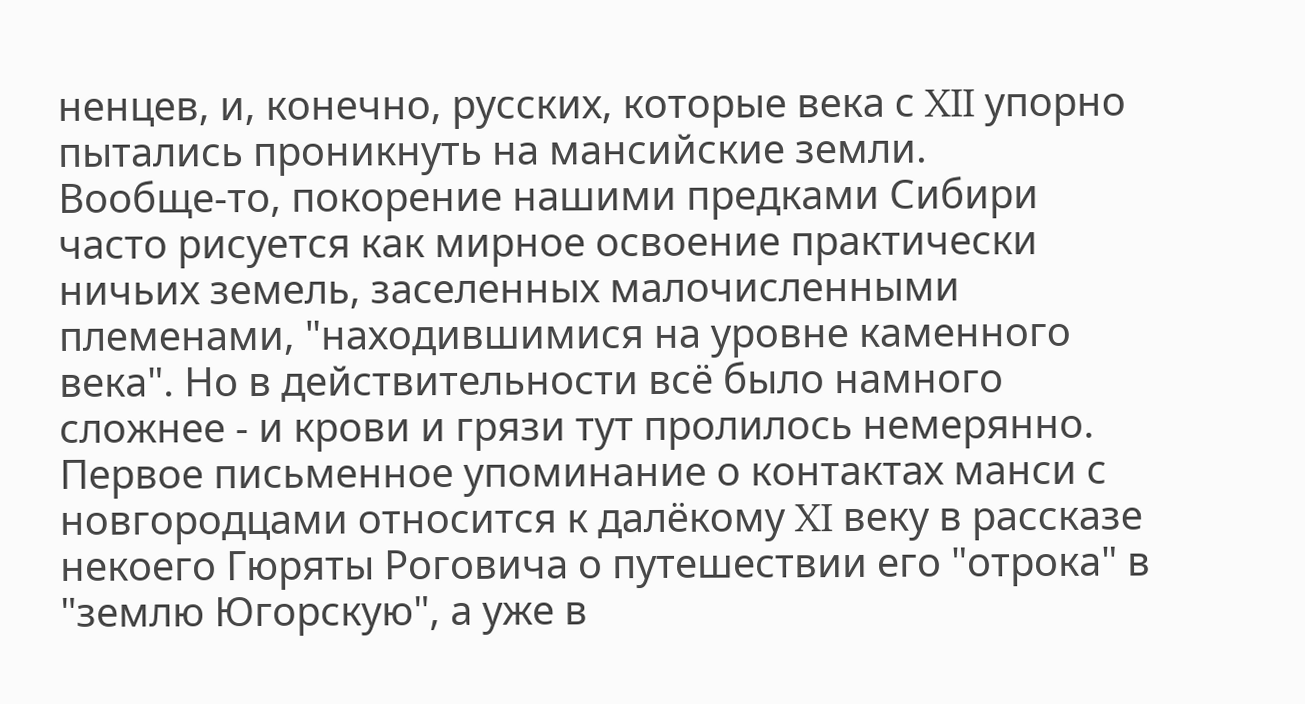ненцев, и, конечно, русских, которые века с XII упорно пытались проникнуть на мансийские земли.
Вообще-то, покорение нашими предками Сибири часто рисуется как мирное освоение практически ничьих земель, заселенных малочисленными племенами, "находившимися на уровне каменного века". Но в действительности всё было намного сложнее - и крови и грязи тут пролилось немерянно.
Первое письменное упоминание о контактах манси с новгородцами относится к далёкому XI веку в рассказе некоего Гюряты Роговича о путешествии его "отрока" в "землю Югорскую", а уже в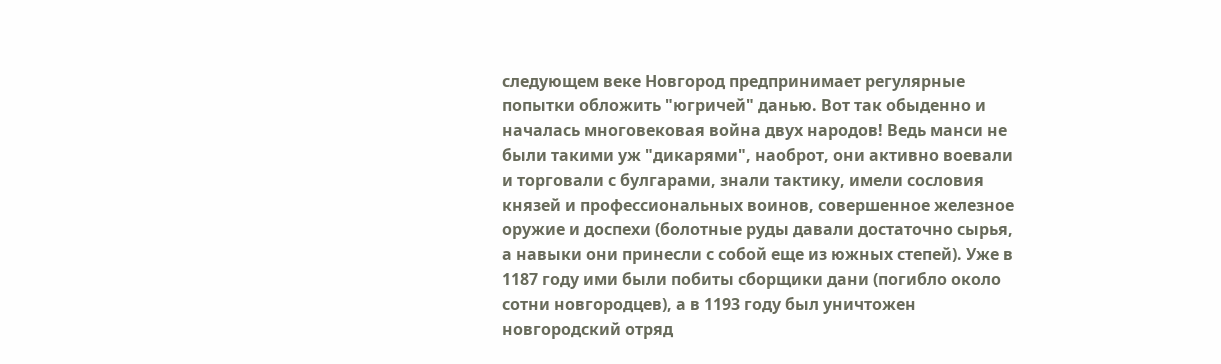следующем веке Новгород предпринимает регулярные попытки обложить "югричей" данью. Вот так обыденно и началась многовековая война двух народов! Ведь манси не были такими уж "дикарями", наоброт, они активно воевали и торговали с булгарами, знали тактику, имели сословия князей и профессиональных воинов, совершенное железное оружие и доспехи (болотные руды давали достаточно сырья, а навыки они принесли с собой еще из южных степей). Уже в 1187 году ими были побиты сборщики дани (погибло около сотни новгородцев), а в 1193 году был уничтожен новгородский отряд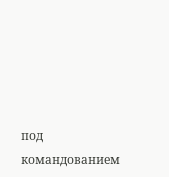под командованием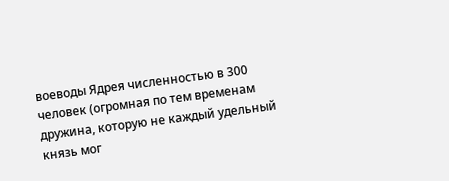воеводы Ядрея численностью в 300 человек (огромная по тем временам дружина, которую не каждый удельный князь мог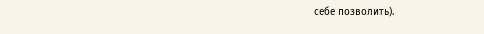себе позволить).